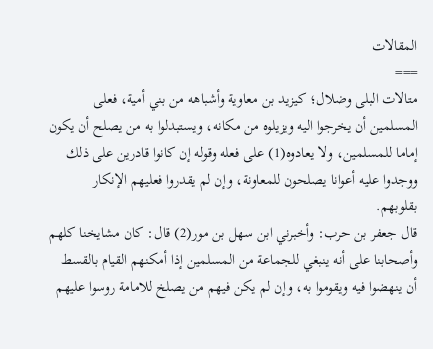المقالات
===
متالات البلى وضلال؛ كيزيد بن معاوية وأشباهه من بني أمية، فعلى المسلمين أن يخرجوا اليه ويزيلوه من مكانه، ويستبدلوا به من يصلح أن يكون إماما للمسلمين، ولا يعادوه(1) على فعله وقوله إن كانوا قادرين على ذلك ووجدوا عليه أعوانا يصلحون للمعاونة، وإن لم يقدروا فعليهم الإنكار بقلوبهم.
قال جعفر بن حرب: وأخبرني ابن سهل بن مور(2) قال: كان مشايخنا كلهم وأصحابنا على أنه ينبغي للجماعة من المسلمين إذا أمكنهم القيام بالقسط أن ينهضوا فيه ويقوموا به، وإن لم يكن فيهم من يصلخ للامامة روسوا عليهم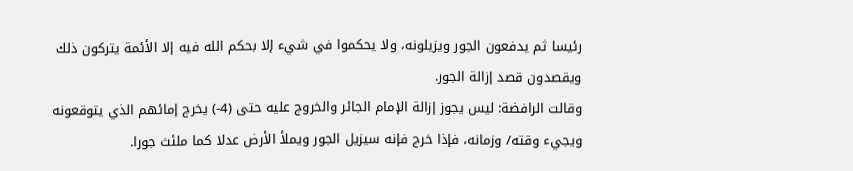رئيسا ثم يدفعون الجور ويزيلونه، ولا يحكموا في شيء إلا بحكم الله فيه إلا الأئمة يتركون ذلك ويقصدون قصد إزالة الجور.
وقالت الرافضة: ليس يجوز إزالة الإمام الجائر والخروج عليه حتى (4-) يخرج إمائهم الذي يتوقعونه ويجيء وقته/ وزمانه، فإذا خرج فإنه سيزيل الجور ويملأ الأرض عدلا كما ملئث جورا.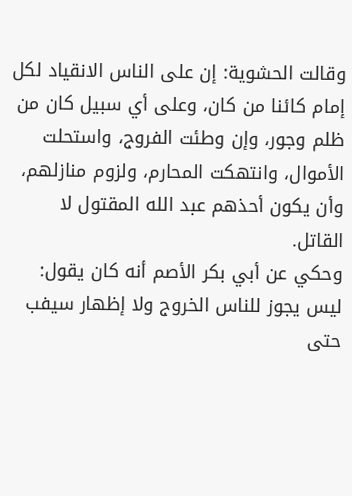وقالت الحشوية: إن على الناس الانقياد لكل إمام كائنا من كان، وعلى أي سبيل كان من ظلم وجور، وإن وطئت الفروج، واستحلت الأموال، وانتهكت المحارم، ولزوم منازلهم، وأن يكون أحذهم عبد الله المقتول لا القاتل.
وحكي عن أبي بكر الأصم أنه كان يقول: ليس يجوز للناس الخروج ولا إظهار سيفب حتى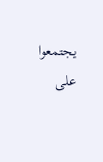يجتمعوا على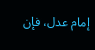إمام عدل، فإن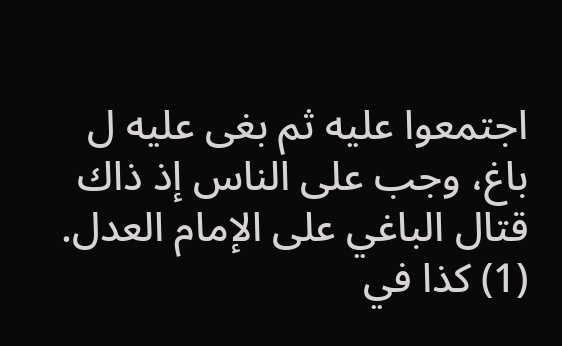اجتمعوا عليه ثم بغى عليه ل باغ، وجب على الناس إذ ذاك قتال الباغي على الإمام العدل.
(1) كذا في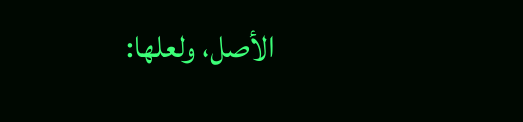الأصل، ولعلها: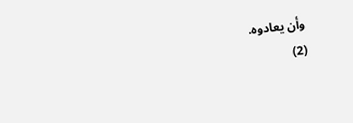وأن يعادوه.
(2)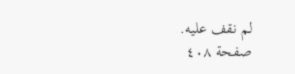لم نقف عليه.
صفحة ٤٠٨